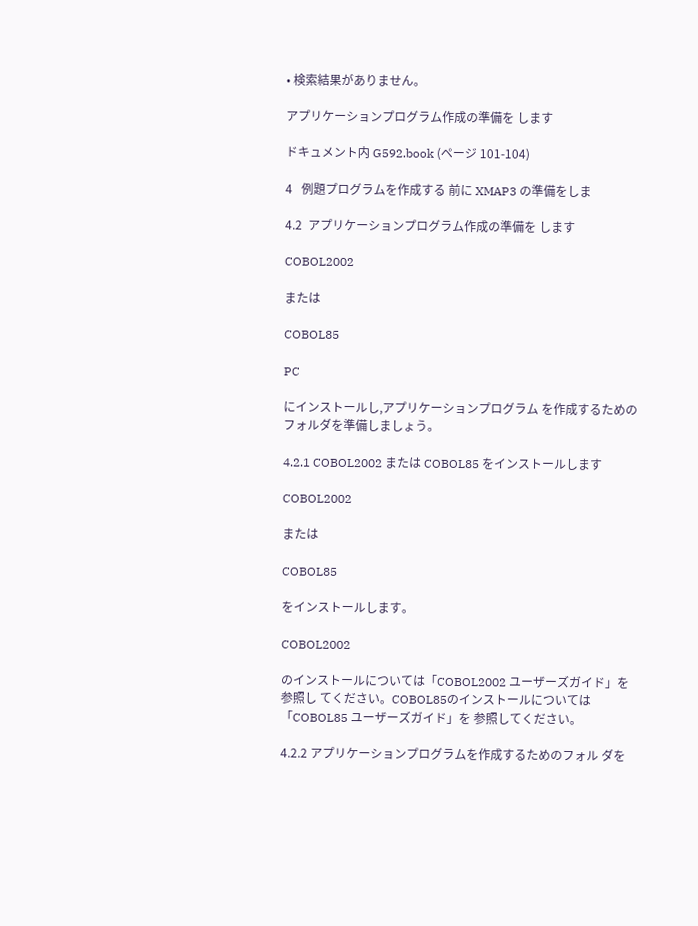• 検索結果がありません。

アプリケーションプログラム作成の準備を します

ドキュメント内 G592.book (ページ 101-104)

4   例題プログラムを作成する 前に XMAP3 の準備をしま

4.2  アプリケーションプログラム作成の準備を します

COBOL2002

または

COBOL85

PC

にインストールし,アプリケーションプログラム を作成するためのフォルダを準備しましょう。

4.2.1 COBOL2002 または COBOL85 をインストールします

COBOL2002

または

COBOL85

をインストールします。

COBOL2002

のインストールについては「COBOL2002 ユーザーズガイド」を参照し てください。COBOL85のインストールについては「COBOL85 ユーザーズガイド」を 参照してください。

4.2.2 アプリケーションプログラムを作成するためのフォル ダを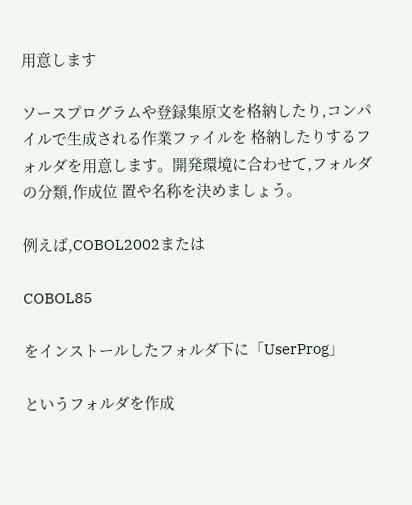用意します

ソースプログラムや登録集原文を格納したり,コンパイルで生成される作業ファイルを 格納したりするフォルダを用意します。開発環境に合わせて,フォルダの分類,作成位 置や名称を決めましょう。

例えば,COBOL2002または

COBOL85

をインストールしたフォルダ下に「UserProg」

というフォルダを作成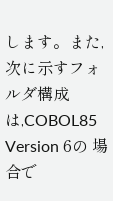します。また,次に示すフォルダ構成は,COBOL85 Version 6の 場合で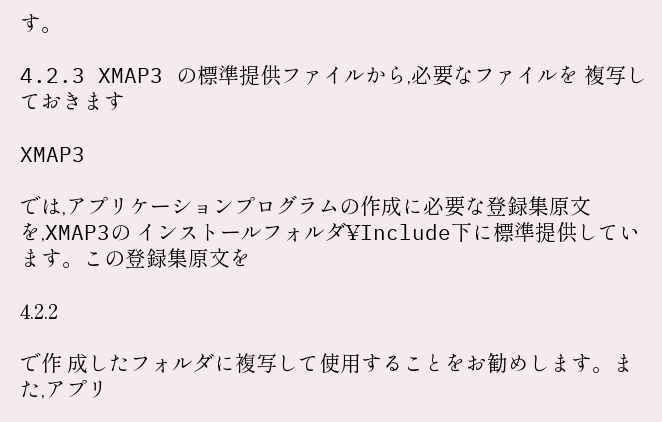す。

4.2.3 XMAP3 の標準提供ファイルから,必要なファイルを 複写しておきます

XMAP3

では,アプリケーションプログラムの作成に必要な登録集原文を,XMAP3の インストールフォルダ¥Include下に標準提供しています。この登録集原文を

4.2.2

で作 成したフォルダに複写して使用することをお勧めします。また,アプリ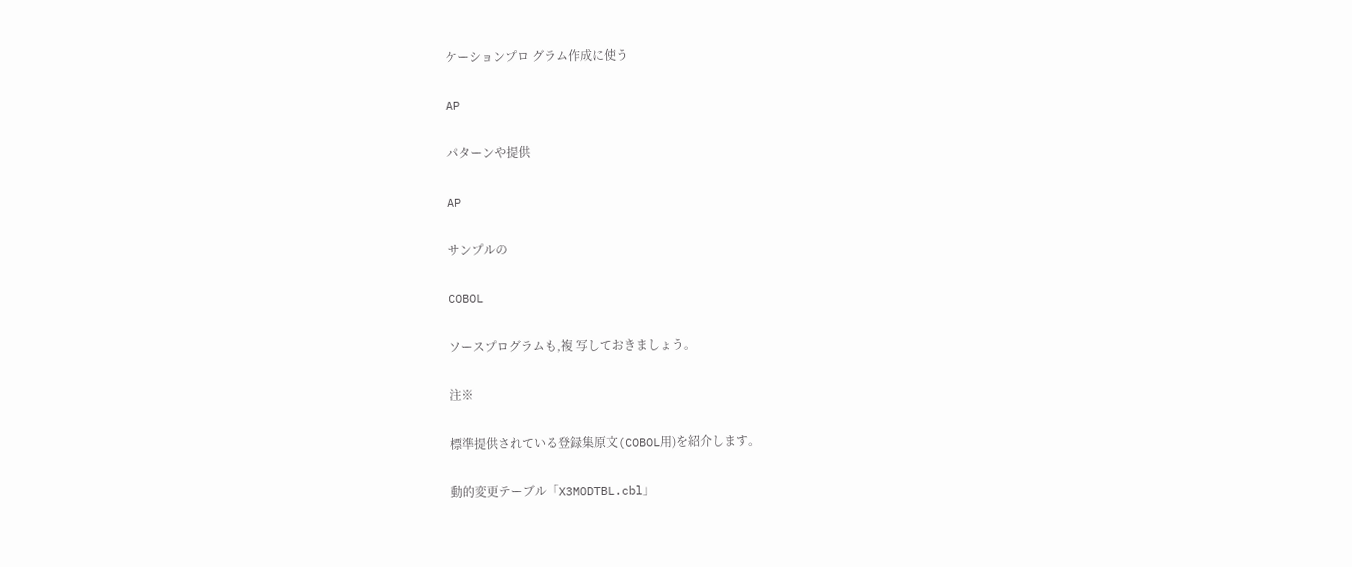ケーションプロ グラム作成に使う

AP

パターンや提供

AP

サンプルの

COBOL

ソースプログラムも,複 写しておきましょう。

注※

標準提供されている登録集原文(COBOL用)を紹介します。

動的変更テーブル「X3MODTBL.cbl」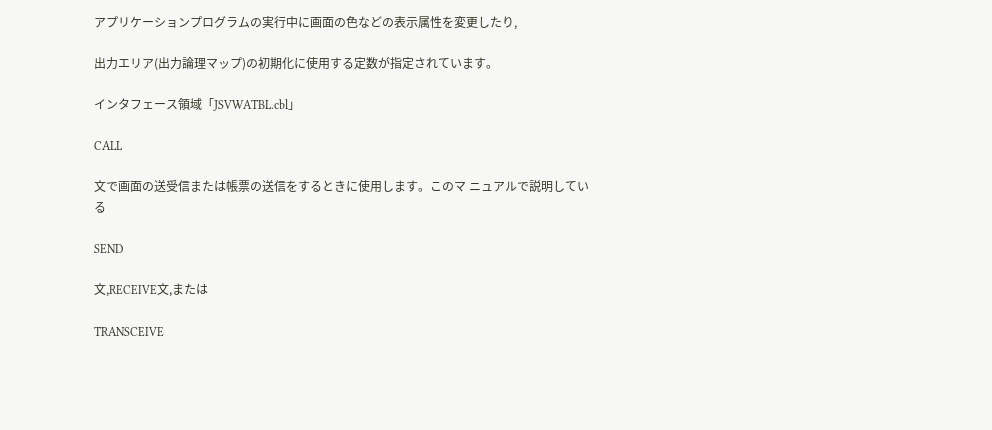アプリケーションプログラムの実行中に画面の色などの表示属性を変更したり,

出力エリア(出力論理マップ)の初期化に使用する定数が指定されています。

インタフェース領域「JSVWATBL.cbl」

CALL

文で画面の送受信または帳票の送信をするときに使用します。このマ ニュアルで説明している

SEND

文,RECEIVE文,または

TRANSCEIVE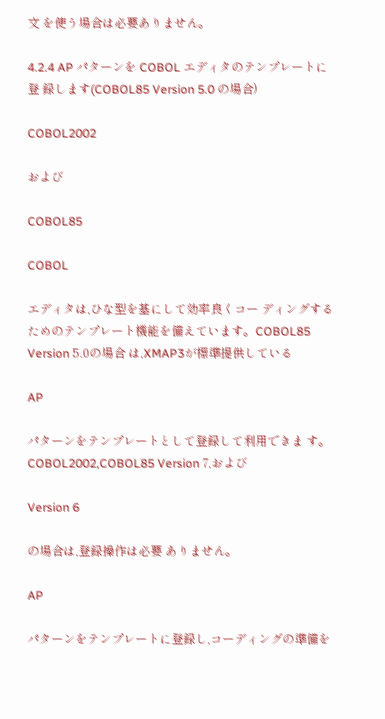文 を使う場合は必要ありません。

4.2.4 AP パターンを COBOL エディタのテンプレートに登 録します(COBOL85 Version 5.0 の場合)

COBOL2002

および

COBOL85

COBOL

エディタは,ひな型を基にして効率良くコー ディングするためのテンプレート機能を備えています。COBOL85 Version 5.0の場合 は,XMAP3が標準提供している

AP

パターンをテンプレートとして登録して利用できま す。COBOL2002,COBOL85 Version 7,および

Version 6

の場合は,登録操作は必要 ありません。

AP

パターンをテンプレートに登録し,コーディングの準備を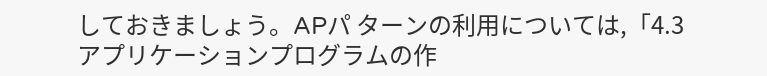しておきましょう。APパ ターンの利用については,「4.3 アプリケーションプログラムの作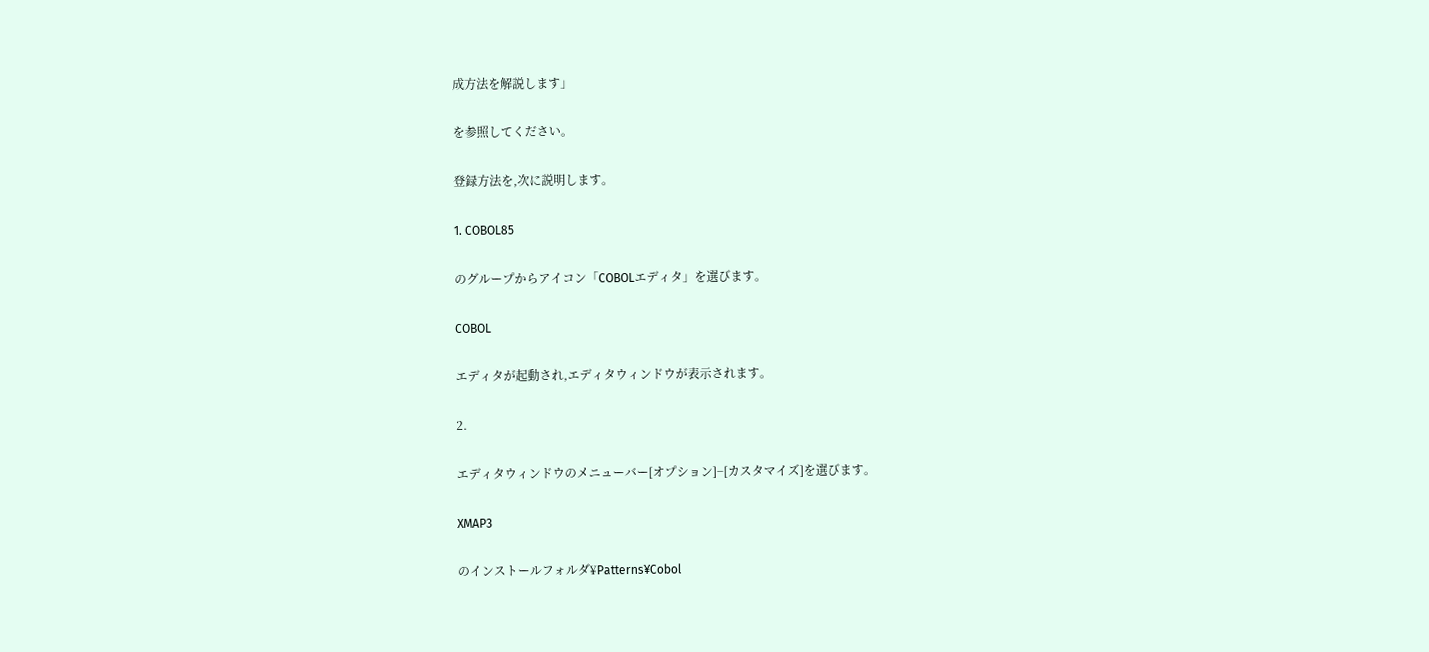成方法を解説します」

を参照してください。

登録方法を,次に説明します。

1. COBOL85

のグループからアイコン「COBOLエディタ」を選びます。

COBOL

エディタが起動され,エディタウィンドウが表示されます。

2.

エディタウィンドウのメニューバー[オプション]−[カスタマイズ]を選びます。

XMAP3

のインストールフォルダ¥Patterns¥Cobol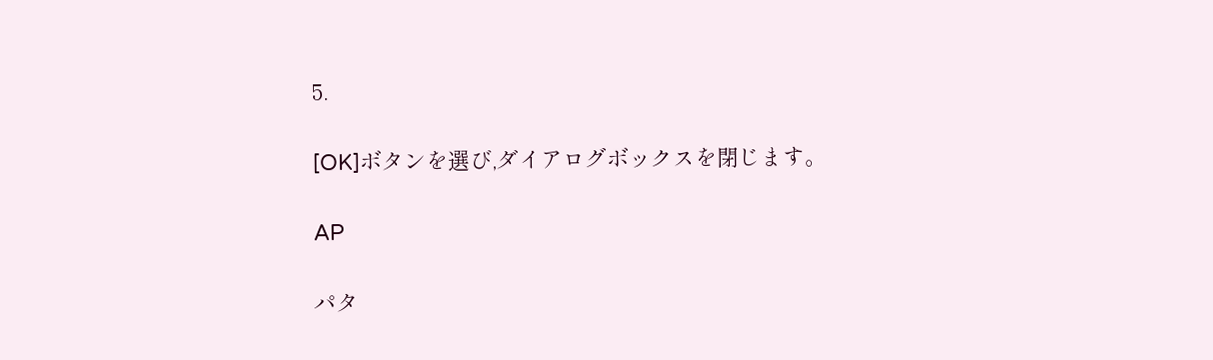5.

[OK]ボタンを選び,ダイアログボックスを閉じます。

AP

パタ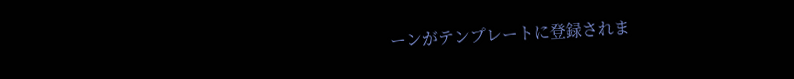ーンがテンプレートに登録されま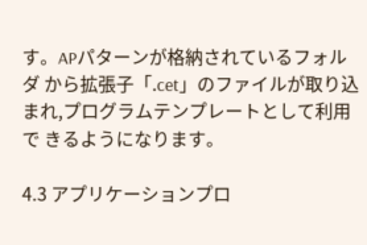す。APパターンが格納されているフォルダ から拡張子「.cet」のファイルが取り込まれ,プログラムテンプレートとして利用で きるようになります。

4.3 アプリケーションプロ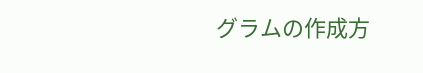グラムの作成方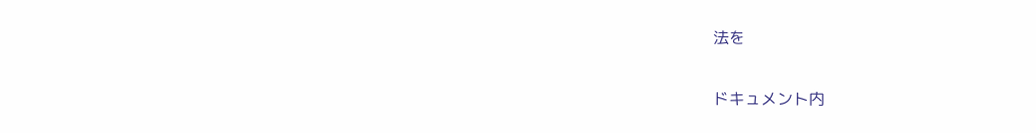法を

ドキュメント内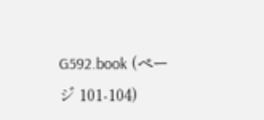G592.book (ページ 101-104)